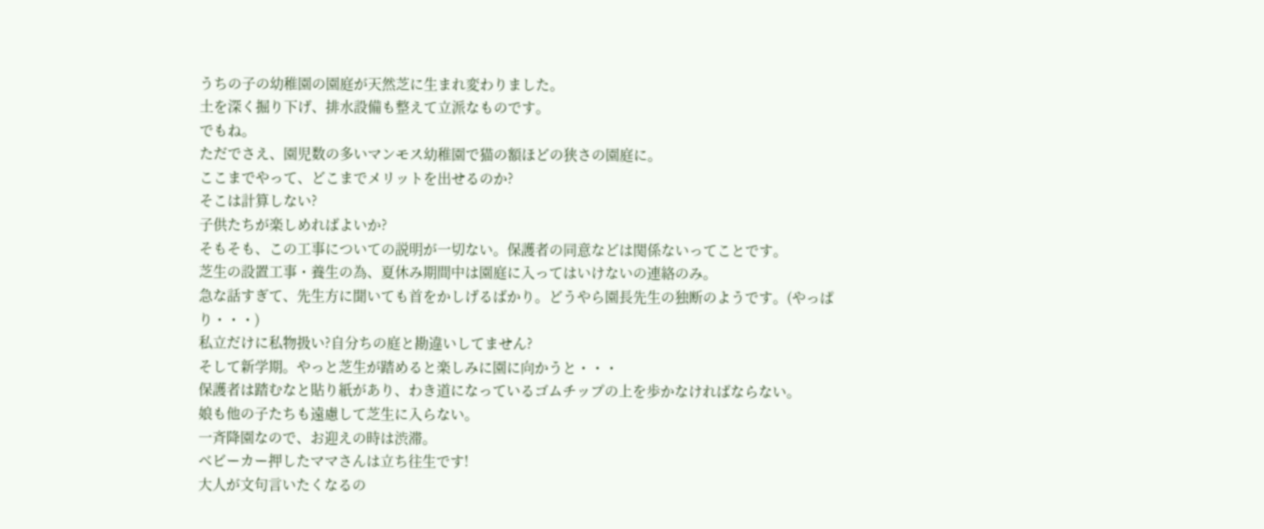うちの子の幼稚園の園庭が天然芝に生まれ変わりました。
土を深く掘り下げ、排水設備も整えて立派なものです。
でもね。
ただでさえ、園児数の多いマンモス幼稚園で猫の額ほどの狭さの園庭に。
ここまでやって、どこまでメリットを出せるのか?
そこは計算しない?
子供たちが楽しめればよいか?
そもそも、この工事についての説明が一切ない。保護者の同意などは関係ないってことです。
芝生の設置工事・養生の為、夏休み期間中は園庭に入ってはいけないの連絡のみ。
急な話すぎて、先生方に聞いても首をかしげるばかり。どうやら園長先生の独断のようです。(やっぱり・・・)
私立だけに私物扱い?自分ちの庭と勘違いしてません?
そして新学期。やっと芝生が踏めると楽しみに園に向かうと・・・
保護者は踏むなと貼り紙があり、わき道になっているゴムチップの上を歩かなければならない。
娘も他の子たちも遠慮して芝生に入らない。
一斉降園なので、お迎えの時は渋滞。
ベビーカー押したママさんは立ち往生です!
大人が文句言いたくなるの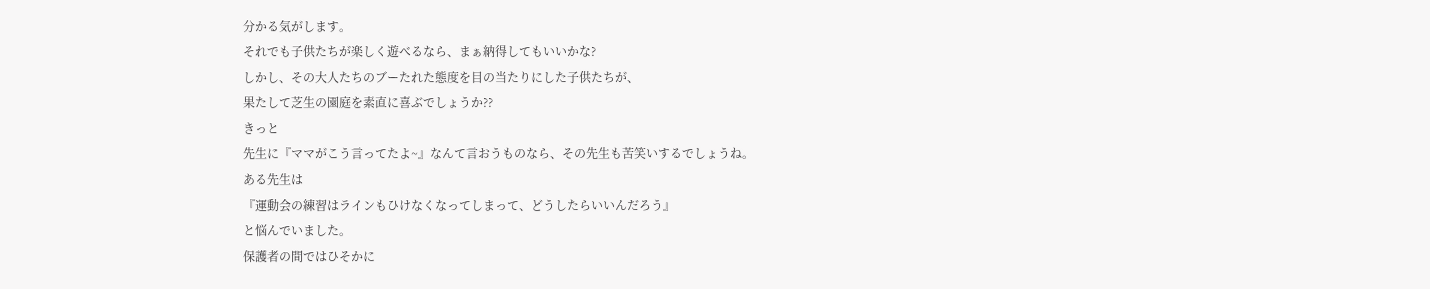分かる気がします。
それでも子供たちが楽しく遊べるなら、まぁ納得してもいいかな?
しかし、その大人たちのブーたれた態度を目の当たりにした子供たちが、
果たして芝生の園庭を素直に喜ぶでしょうか??
きっと
先生に『ママがこう言ってたよ~』なんて言おうものなら、その先生も苦笑いするでしょうね。
ある先生は
『運動会の練習はラインもひけなくなってしまって、どうしたらいいんだろう』
と悩んでいました。
保護者の間ではひそかに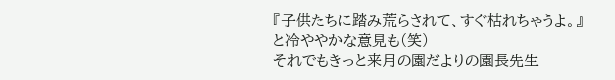『子供たちに踏み荒らされて、すぐ枯れちゃうよ。』
と冷ややかな意見も(笑)
それでもきっと来月の園だよりの園長先生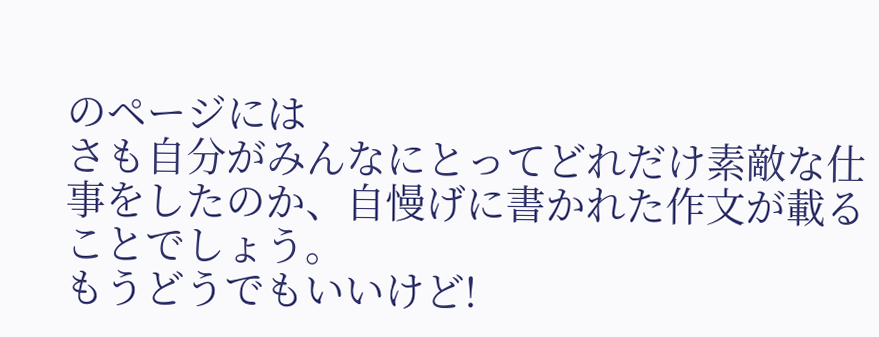のページには
さも自分がみんなにとってどれだけ素敵な仕事をしたのか、自慢げに書かれた作文が載ることでしょう。
もうどうでもいいけど!